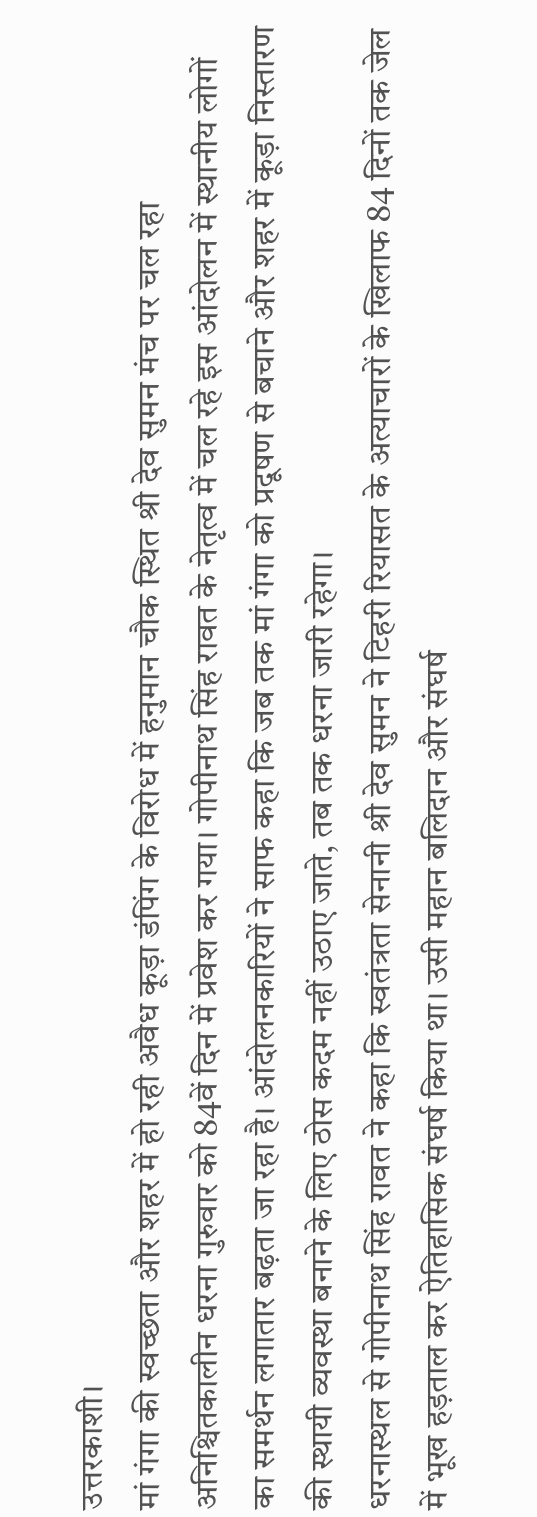उत्तरकाशी।
मां गंगा की स्वच्छता और शहर में हो रही अवैध कूड़ा डंपिंग के विरोध में हनुमान चौक स्थित श्री देव सुमन मंच पर चल रहा अनिश्चितकालीन धरना गुरुवार को 84वें दिन में प्रवेश कर गया। गोपीनाथ सिंह रावत के नेतृत्व में चल रहे इस आंदोलन में स्थानीय लोगों का समर्थन लगातार बढ़ता जा रहा है। आंदोलनकारियों ने साफ कहा कि जब तक मां गंगा को प्रदूषण से बचाने और शहर में कूड़ा निस्तारण की स्थायी व्यवस्था बनाने के लिए ठोस कदम नहीं उठाए जाते, तब तक धरना जारी रहेगा।
धरनास्थल से गोपीनाथ सिंह रावत ने कहा कि स्वतंत्रता सेनानी श्री देव सुमन ने टिहरी रियासत के अत्याचारों के खिलाफ 84 दिनों तक जेल में भूख हड़ताल कर ऐतिहासिक संघर्ष किया था। उसी महान बलिदान और संघर्ष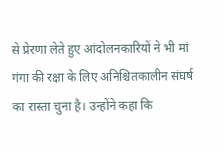से प्रेरणा लेते हुए आंदोलनकारियों ने भी मां गंगा की रक्षा के लिए अनिश्चितकालीन संघर्ष का रास्ता चुना है। उन्होंने कहा कि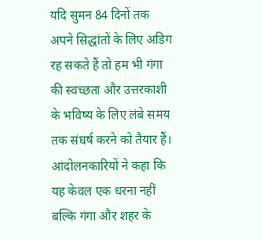यदि सुमन 84 दिनों तक अपने सिद्धांतों के लिए अडिग रह सकते हैं तो हम भी गंगा की स्वच्छता और उत्तरकाशी के भविष्य के लिए लंबे समय तक संघर्ष करने को तैयार हैं।
आंदोलनकारियों ने कहा कि यह केवल एक धरना नहीं बल्कि गंगा और शहर के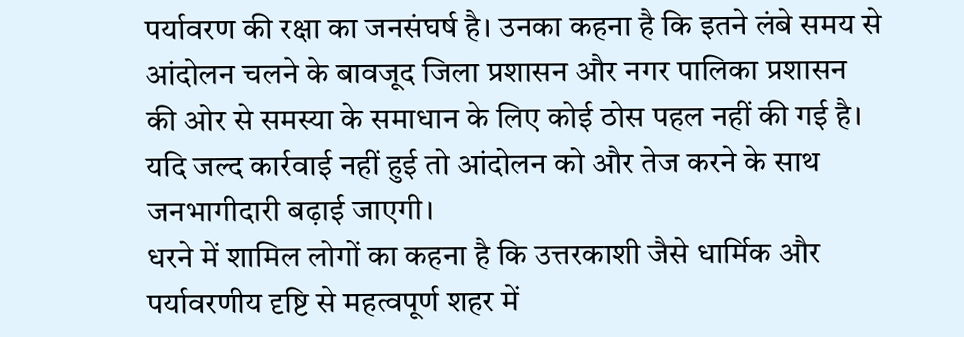पर्यावरण की रक्षा का जनसंघर्ष है। उनका कहना है कि इतने लंबे समय से आंदोलन चलने के बावजूद जिला प्रशासन और नगर पालिका प्रशासन की ओर से समस्या के समाधान के लिए कोई ठोस पहल नहीं की गई है। यदि जल्द कार्रवाई नहीं हुई तो आंदोलन को और तेज करने के साथ जनभागीदारी बढ़ाई जाएगी।
धरने में शामिल लोगों का कहना है कि उत्तरकाशी जैसे धार्मिक और पर्यावरणीय दृष्टि से महत्वपूर्ण शहर में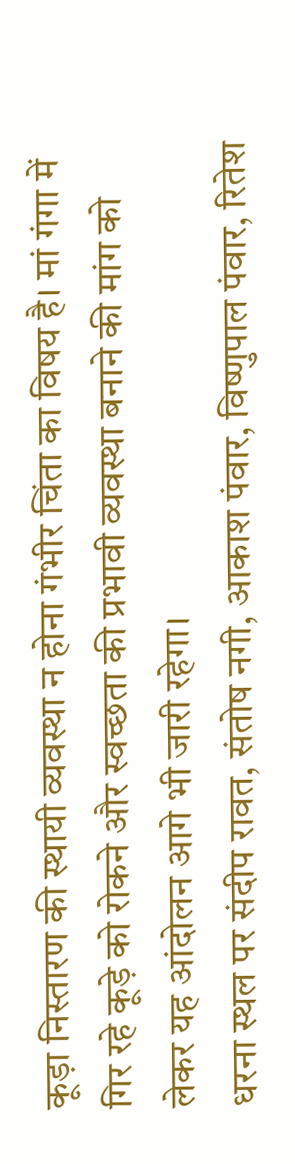कूड़ा निस्तारण की स्थायी व्यवस्था न होना गंभीर चिंता का विषय है। मां गंगा में गिर रहे कूड़े को रोकने और स्वच्छता की प्रभावी व्यवस्था बनाने की मांग को लेकर यह आंदोलन आगे भी जारी रहेगा।
धरना स्थल पर संदीप रावत, संतोष नगी, आकाश पंवार, विष्णुपाल पंवार, रितेश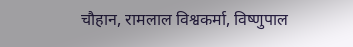चौहान, रामलाल विश्वकर्मा, विष्णुपाल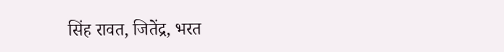सिंह रावत, जितेंद्र, भरत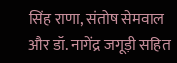सिंह राणा, संतोष सेमवाल और डॉ. नागेंद्र जगूड़ी सहित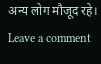अन्य लोग मौजूद रहे।
Leave a comment